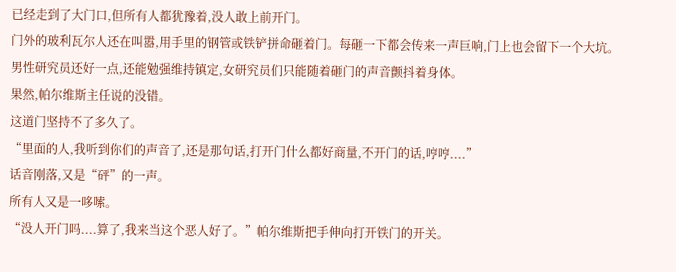已经走到了大门口,但所有人都犹豫着,没人敢上前开门。
门外的玻利瓦尔人还在叫嚣,用手里的钢管或铁铲拼命砸着门。每砸一下都会传来一声巨响,门上也会留下一个大坑。
男性研究员还好一点,还能勉强维持镇定,女研究员们只能随着砸门的声音颤抖着身体。
果然,帕尔维斯主任说的没错。
这道门坚持不了多久了。
“里面的人,我听到你们的声音了,还是那句话,打开门什么都好商量,不开门的话,哼哼....”
话音刚落,又是“砰”的一声。
所有人又是一哆嗦。
“没人开门吗....算了,我来当这个恶人好了。”帕尔维斯把手伸向打开铁门的开关。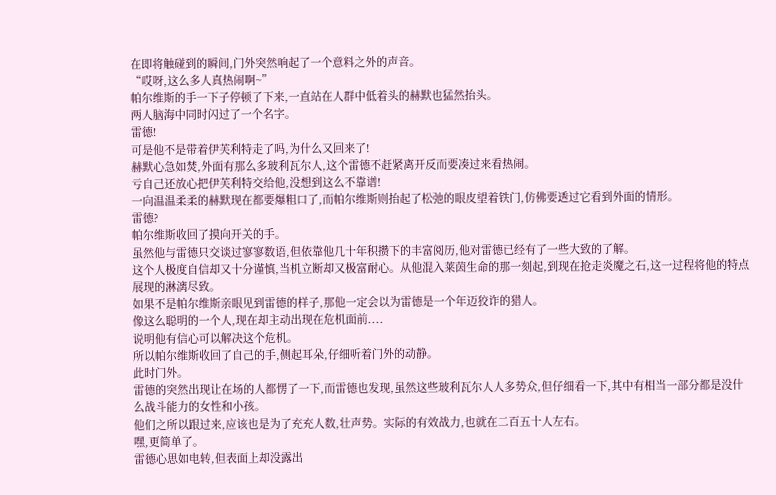在即将触碰到的瞬间,门外突然响起了一个意料之外的声音。
“哎呀,这么多人真热闹啊~”
帕尔维斯的手一下子停顿了下来,一直站在人群中低着头的赫默也猛然抬头。
两人脑海中同时闪过了一个名字。
雷德!
可是他不是带着伊芙利特走了吗,为什么又回来了!
赫默心急如焚,外面有那么多玻利瓦尔人,这个雷德不赶紧离开反而要凑过来看热闹。
亏自己还放心把伊芙利特交给他,没想到这么不靠谱!
一向温温柔柔的赫默现在都要爆粗口了,而帕尔维斯则抬起了松弛的眼皮望着铁门,仿佛要透过它看到外面的情形。
雷德?
帕尔维斯收回了摸向开关的手。
虽然他与雷德只交谈过寥寥数语,但依靠他几十年积攒下的丰富阅历,他对雷德已经有了一些大致的了解。
这个人极度自信却又十分谨慎,当机立断却又极富耐心。从他混入莱茵生命的那一刻起,到现在抢走炎魔之石,这一过程将他的特点展现的淋漓尽致。
如果不是帕尔维斯亲眼见到雷德的样子,那他一定会以为雷德是一个年迈狡诈的猎人。
像这么聪明的一个人,现在却主动出现在危机面前....
说明他有信心可以解决这个危机。
所以帕尔维斯收回了自己的手,侧起耳朵,仔细听着门外的动静。
此时门外。
雷德的突然出现让在场的人都愣了一下,而雷德也发现,虽然这些玻利瓦尔人人多势众,但仔细看一下,其中有相当一部分都是没什么战斗能力的女性和小孩。
他们之所以跟过来,应该也是为了充充人数,壮声势。实际的有效战力,也就在二百五十人左右。
嘿,更简单了。
雷德心思如电转,但表面上却没露出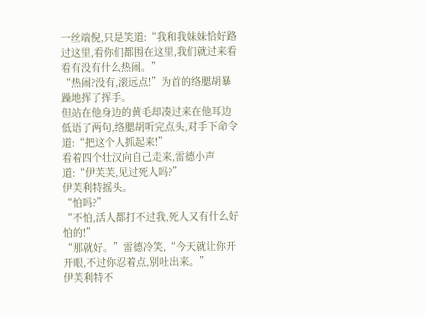一丝端倪,只是笑道:“我和我妹妹恰好路过这里,看你们都围在这里,我们就过来看看有没有什么热闹。”
“热闹?没有,滚远点!”为首的络腮胡暴躁地挥了挥手。
但站在他身边的黄毛却凑过来在他耳边低语了两句,络腮胡听完点头,对手下命令道:“把这个人抓起来!”
看着四个壮汉向自己走来,雷德小声道:“伊芙芙,见过死人吗?”
伊芙利特摇头。
“怕吗?”
“不怕,活人都打不过我,死人又有什么好怕的!”
“那就好。”雷德冷笑,“今天就让你开开眼,不过你忍着点,别吐出来。”
伊芙利特不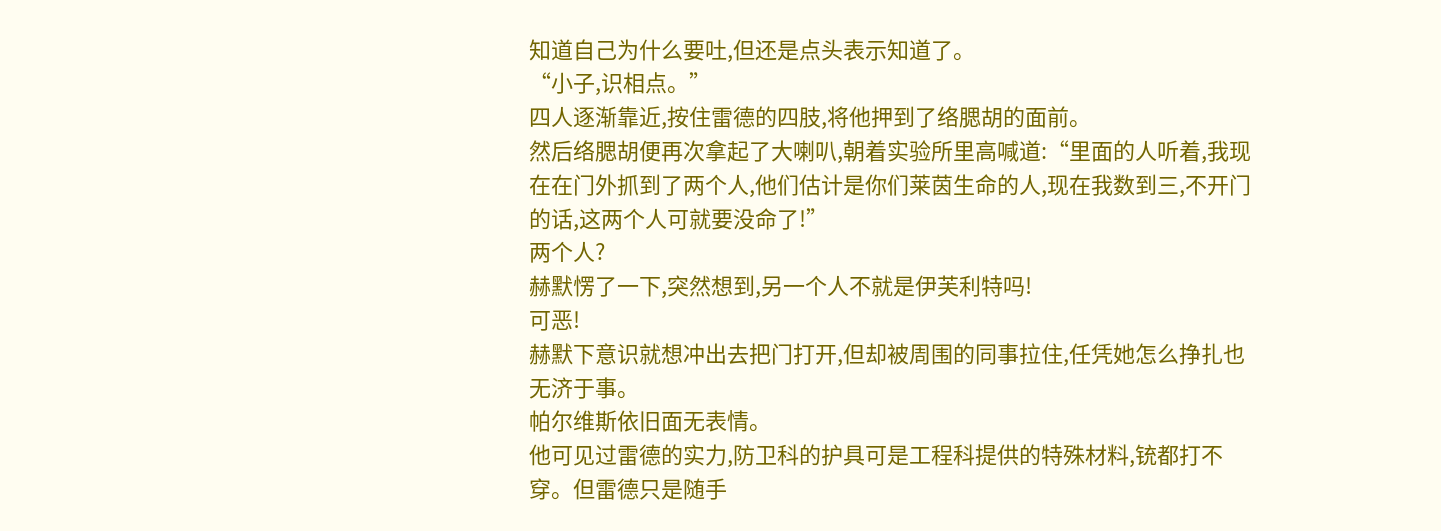知道自己为什么要吐,但还是点头表示知道了。
“小子,识相点。”
四人逐渐靠近,按住雷德的四肢,将他押到了络腮胡的面前。
然后络腮胡便再次拿起了大喇叭,朝着实验所里高喊道:“里面的人听着,我现在在门外抓到了两个人,他们估计是你们莱茵生命的人,现在我数到三,不开门的话,这两个人可就要没命了!”
两个人?
赫默愣了一下,突然想到,另一个人不就是伊芙利特吗!
可恶!
赫默下意识就想冲出去把门打开,但却被周围的同事拉住,任凭她怎么挣扎也无济于事。
帕尔维斯依旧面无表情。
他可见过雷德的实力,防卫科的护具可是工程科提供的特殊材料,铳都打不穿。但雷德只是随手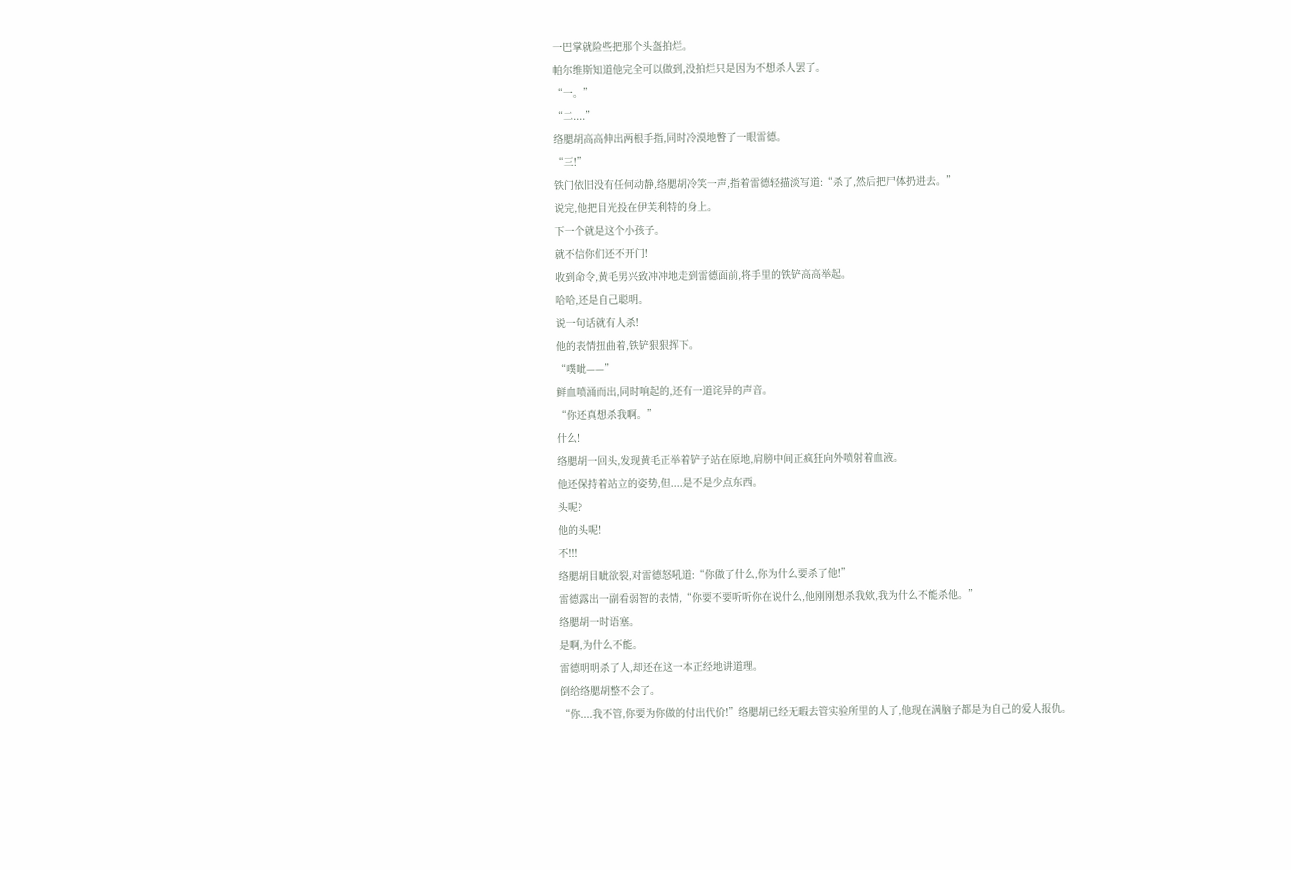一巴掌就险些把那个头盔拍烂。
帕尔维斯知道他完全可以做到,没拍烂只是因为不想杀人罢了。
“一。”
“二....”
络腮胡高高伸出两根手指,同时冷漠地瞥了一眼雷德。
“三!”
铁门依旧没有任何动静,络腮胡冷笑一声,指着雷德轻描淡写道:“杀了,然后把尸体扔进去。”
说完,他把目光投在伊芙利特的身上。
下一个就是这个小孩子。
就不信你们还不开门!
收到命令,黄毛男兴致冲冲地走到雷德面前,将手里的铁铲高高举起。
哈哈,还是自己聪明。
说一句话就有人杀!
他的表情扭曲着,铁铲狠狠挥下。
“噗呲——”
鲜血喷涌而出,同时响起的,还有一道诧异的声音。
“你还真想杀我啊。”
什么!
络腮胡一回头,发现黄毛正举着铲子站在原地,肩膀中间正疯狂向外喷射着血液。
他还保持着站立的姿势,但....是不是少点东西。
头呢?
他的头呢!
不!!!
络腮胡目眦欲裂,对雷德怒吼道:“你做了什么,你为什么要杀了他!”
雷德露出一副看弱智的表情,“你要不要听听你在说什么,他刚刚想杀我欸,我为什么不能杀他。”
络腮胡一时语塞。
是啊,为什么不能。
雷德明明杀了人,却还在这一本正经地讲道理。
倒给络腮胡整不会了。
“你....我不管,你要为你做的付出代价!”络腮胡已经无暇去管实验所里的人了,他现在满脑子都是为自己的爱人报仇。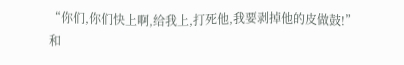“你们,你们快上啊,给我上,打死他,我要剥掉他的皮做鼓!”
和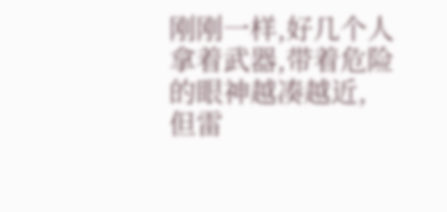刚刚一样,好几个人拿着武器,带着危险的眼神越凑越近,
但雷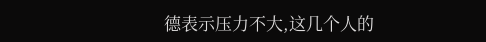德表示压力不大,这几个人的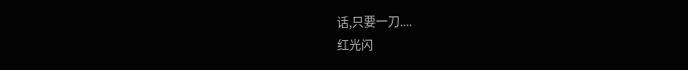话,只要一刀....
红光闪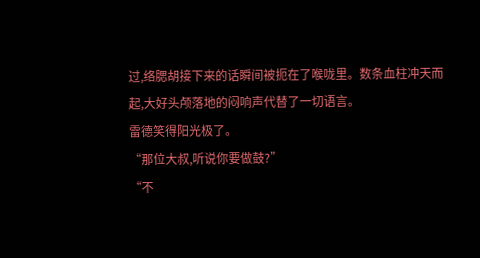过,络腮胡接下来的话瞬间被扼在了喉咙里。数条血柱冲天而起,大好头颅落地的闷响声代替了一切语言。
雷德笑得阳光极了。
“那位大叔,听说你要做鼓?”
“不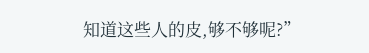知道这些人的皮,够不够呢?”